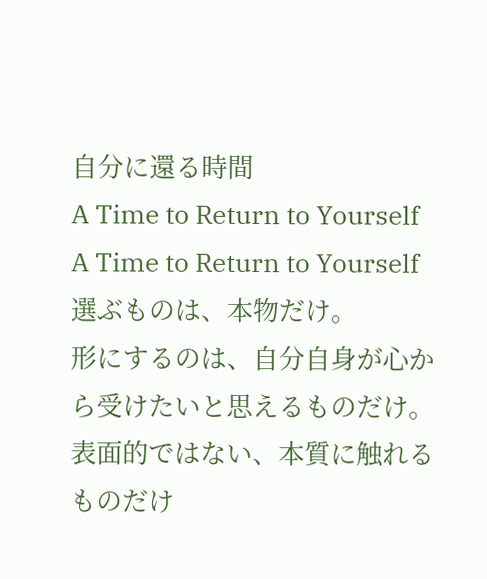自分に還る時間
A Time to Return to Yourself
A Time to Return to Yourself
選ぶものは、本物だけ。
形にするのは、自分自身が心から受けたいと思えるものだけ。
表面的ではない、本質に触れるものだけ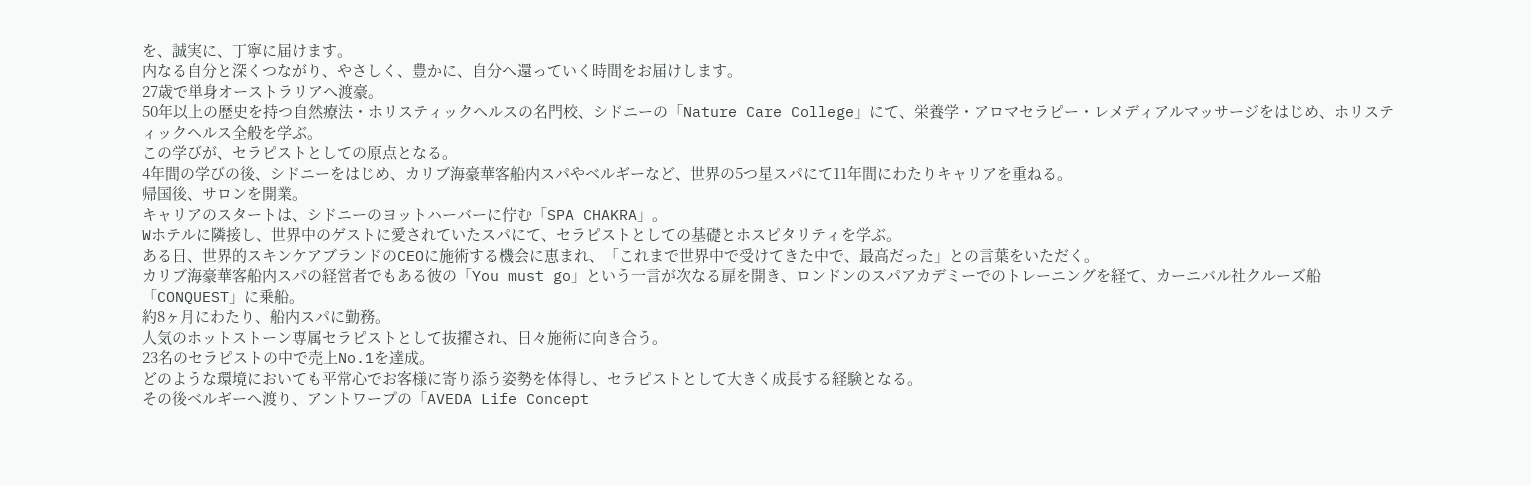を、誠実に、丁寧に届けます。
内なる自分と深くつながり、やさしく、豊かに、自分へ還っていく時間をお届けします。
27歳で単身オーストラリアへ渡豪。
50年以上の歴史を持つ自然療法・ホリスティックヘルスの名門校、シドニーの「Nature Care College」にて、栄養学・アロマセラピー・レメディアルマッサージをはじめ、ホリスティックヘルス全般を学ぶ。
この学びが、セラピストとしての原点となる。
4年間の学びの後、シドニーをはじめ、カリブ海豪華客船内スパやベルギーなど、世界の5つ星スパにて11年間にわたりキャリアを重ねる。
帰国後、サロンを開業。
キャリアのスタートは、シドニーのヨットハーバーに佇む「SPA CHAKRA」。
Wホテルに隣接し、世界中のゲストに愛されていたスパにて、セラピストとしての基礎とホスピタリティを学ぶ。
ある日、世界的スキンケアブランドのCEOに施術する機会に恵まれ、「これまで世界中で受けてきた中で、最高だった」との言葉をいただく。
カリブ海豪華客船内スパの経営者でもある彼の「You must go」という一言が次なる扉を開き、ロンドンのスパアカデミーでのトレーニングを経て、カーニバル社クルーズ船「CONQUEST」に乗船。
約8ヶ月にわたり、船内スパに勤務。
人気のホットストーン専属セラピストとして抜擢され、日々施術に向き合う。
23名のセラピストの中で売上No.1を達成。
どのような環境においても平常心でお客様に寄り添う姿勢を体得し、セラピストとして大きく成長する経験となる。
その後ベルギーへ渡り、アントワープの「AVEDA Life Concept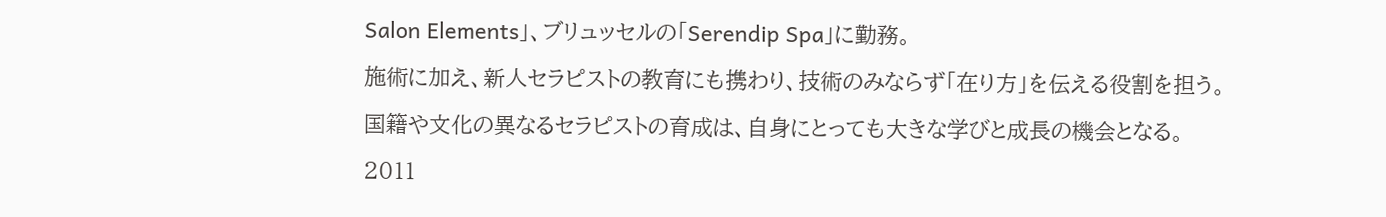Salon Elements」、ブリュッセルの「Serendip Spa」に勤務。
施術に加え、新人セラピストの教育にも携わり、技術のみならず「在り方」を伝える役割を担う。
国籍や文化の異なるセラピストの育成は、自身にとっても大きな学びと成長の機会となる。
2011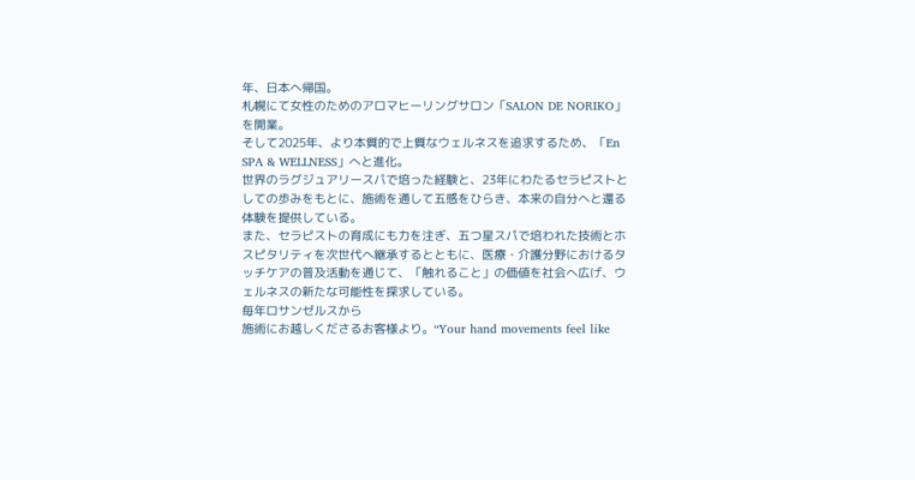年、日本へ帰国。
札幌にて女性のためのアロマヒーリングサロン「SALON DE NORIKO」を開業。
そして2025年、より本質的で上質なウェルネスを追求するため、「En SPA & WELLNESS」へと進化。
世界のラグジュアリースパで培った経験と、23年にわたるセラピストとしての歩みをもとに、施術を通して五感をひらき、本来の自分へと還る体験を提供している。
また、セラピストの育成にも力を注ぎ、五つ星スパで培われた技術とホスピタリティを次世代へ継承するとともに、医療・介護分野におけるタッチケアの普及活動を通じて、「触れること」の価値を社会へ広げ、ウェルネスの新たな可能性を探求している。
毎年ロサンゼルスから
施術にお越しくださるお客様より。“Your hand movements feel like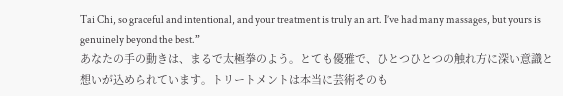Tai Chi, so graceful and intentional, and your treatment is truly an art. I’ve had many massages, but yours is genuinely beyond the best.”
あなたの手の動きは、まるで太極拳のよう。とても優雅で、ひとつひとつの触れ方に深い意識と想いが込められています。トリートメントは本当に芸術そのも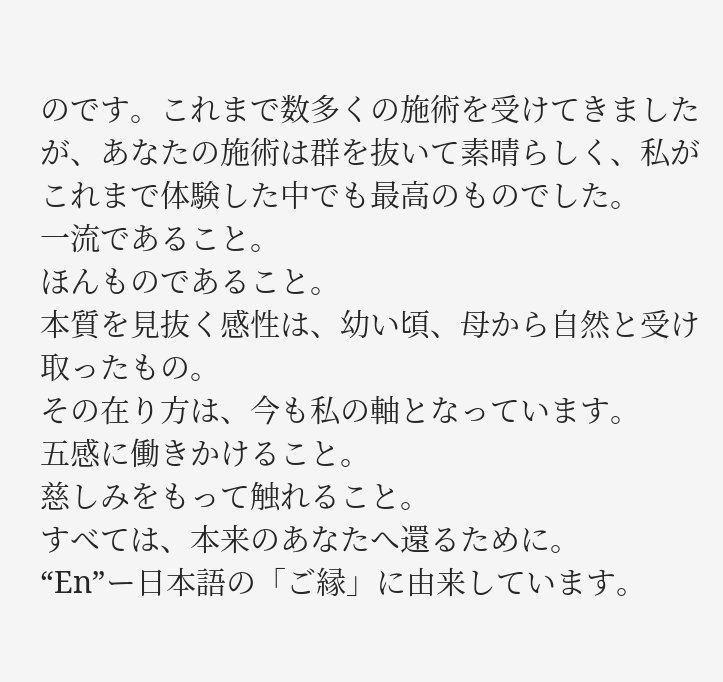のです。これまで数多くの施術を受けてきましたが、あなたの施術は群を抜いて素晴らしく、私がこれまで体験した中でも最高のものでした。
一流であること。
ほんものであること。
本質を見抜く感性は、幼い頃、母から自然と受け取ったもの。
その在り方は、今も私の軸となっています。
五感に働きかけること。
慈しみをもって触れること。
すべては、本来のあなたへ還るために。
“En”ー日本語の「ご縁」に由来しています。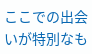ここでの出会いが特別なも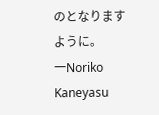のとなりますように。
一Noriko Kaneyasu